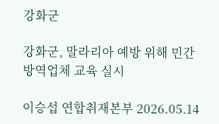강화군

강화군, 말라리아 예방 위해 민간 방역업체 교육 실시

이승섭 연합취재본부 2026.05.14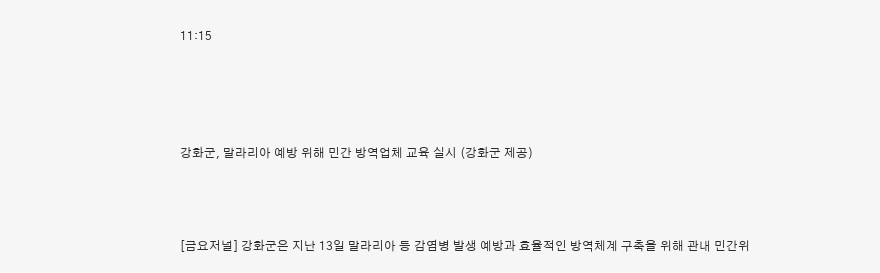11:15




강화군, 말라리아 예방 위해 민간 방역업체 교육 실시 (강화군 제공)



[금요저널] 강화군은 지난 13일 말라리아 등 감염병 발생 예방과 효율적인 방역체계 구축을 위해 관내 민간위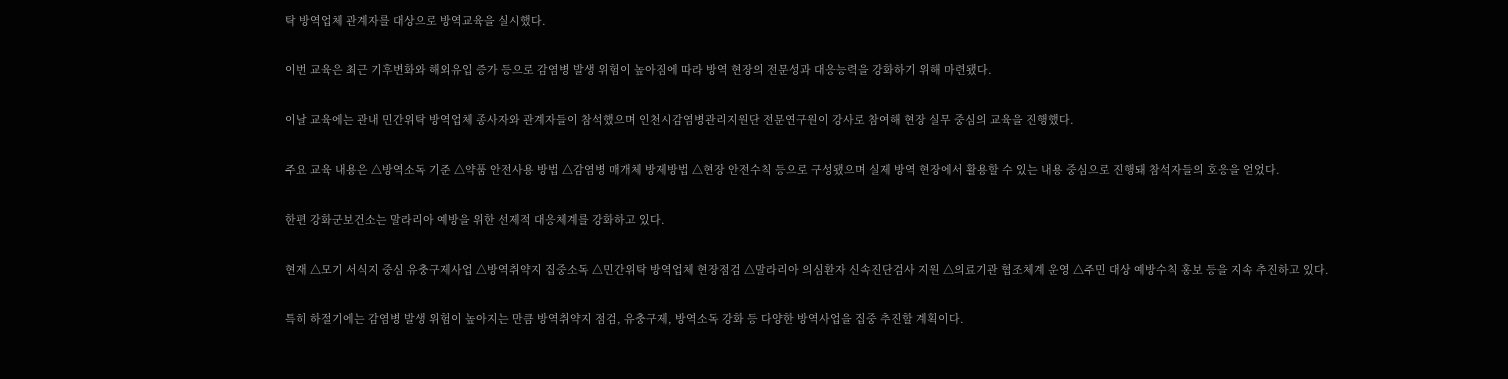탁 방역업체 관계자를 대상으로 방역교육을 실시했다.

이번 교육은 최근 기후변화와 해외유입 증가 등으로 감염병 발생 위험이 높아짐에 따라 방역 현장의 전문성과 대응능력을 강화하기 위해 마련됐다.

이날 교육에는 관내 민간위탁 방역업체 종사자와 관계자들이 참석했으며 인천시감염병관리지원단 전문연구원이 강사로 참여해 현장 실무 중심의 교육을 진행했다.

주요 교육 내용은 △방역소독 기준 △약품 안전사용 방법 △감염병 매개체 방제방법 △현장 안전수칙 등으로 구성됐으며 실제 방역 현장에서 활용할 수 있는 내용 중심으로 진행돼 참석자들의 호응을 얻었다.

한편 강화군보건소는 말라리아 예방을 위한 선제적 대응체계를 강화하고 있다.

현재 △모기 서식지 중심 유충구제사업 △방역취약지 집중소독 △민간위탁 방역업체 현장점검 △말라리아 의심환자 신속진단검사 지원 △의료기관 협조체계 운영 △주민 대상 예방수칙 홍보 등을 지속 추진하고 있다.

특히 하절기에는 감염병 발생 위험이 높아지는 만큼 방역취약지 점검, 유충구제, 방역소독 강화 등 다양한 방역사업을 집중 추진할 계획이다.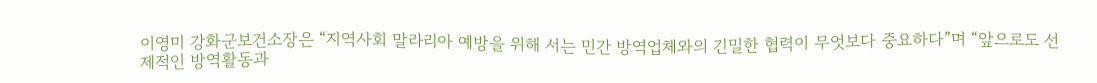이영미 강화군보건소장은 “지역사회 말라리아 예방을 위해 서는 민간 방역업체와의 긴밀한 협력이 무엇보다 중요하다”며 “앞으로도 선제적인 방역활동과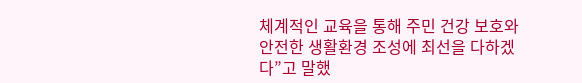체계적인 교육을 통해 주민 건강 보호와 안전한 생활환경 조성에 최선을 다하겠다”고 말했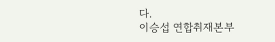다.
이승섭 연합취재본부